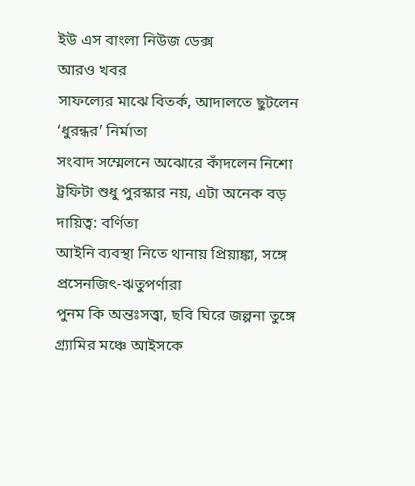ইউ এস বাংলা নিউজ ডেক্স
আরও খবর
সাফল্যের মাঝে বিতর্ক, আদালতে ছুটলেন ‘ধুরন্ধর’ নির্মাতা
সংবাদ সম্মেলনে অঝোরে কাঁদলেন নিশো
ট্রফিটা শুধু পুরস্কার নয়, এটা অনেক বড় দায়িত্ব: বর্ণিতা
আইনি ব্যবস্থা নিতে থানায় প্রিয়াঙ্কা, সঙ্গে প্রসেনজিৎ-ঋতুপর্ণারা
পুনম কি অন্তঃসত্ত্বা, ছবি ঘিরে জল্পনা তুঙ্গে
গ্র্যামির মঞ্চে আইসকে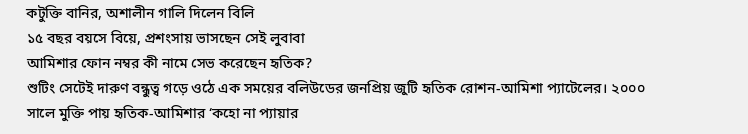কটুক্তি বানির, অশালীন গালি দিলেন বিলি
১৫ বছর বয়সে বিয়ে, প্রশংসায় ভাসছেন সেই লুবাবা
আমিশার ফোন নম্বর কী নামে সেভ করেছেন হৃতিক?
শুটিং সেটেই দারুণ বন্ধুত্ব গড়ে ওঠে এক সময়ের বলিউডের জনপ্রিয় জুটি হৃতিক রোশন-আমিশা প্যাটেলের। ২০০০ সালে মুক্তি পায় হৃতিক-আমিশার ‘কহো না প্যায়ার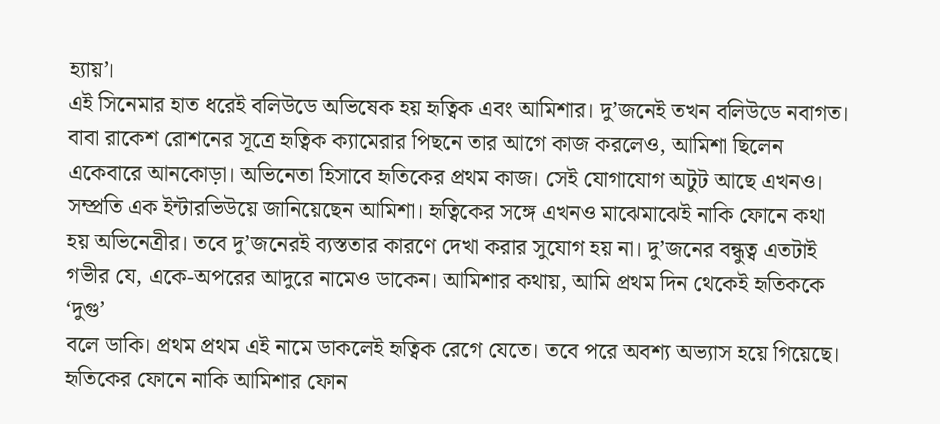হ্যায়’।
এই সিনেমার হাত ধরেই বলিউডে অভিষেক হয় হৃত্বিক এবং আমিশার। দু’জনেই তখন বলিউডে নবাগত। বাবা রাকেশ রোশনের সূত্রে হৃত্বিক ক্যামেরার পিছনে তার আগে কাজ করলেও, আমিশা ছিলেন একেবারে আনকোড়া। অভিনেতা হিসাবে হৃতিকের প্রথম কাজ। সেই যোগাযোগ অটুট আছে এখনও।
সম্প্রতি এক ইন্টারভিউয়ে জানিয়েছেন আমিশা। হৃত্বিকের সঙ্গে এখনও মাঝেমাঝেই নাকি ফোনে কথা হয় অভিনেত্রীর। তবে দু’জনেরই ব্যস্ততার কারণে দেখা করার সুযোগ হয় না। দু’জনের বন্ধুত্ব এতটাই গভীর যে, একে-অপরের আদুরে নামেও ডাকেন। আমিশার কথায়, আমি প্রথম দিন থেকেই হৃতিককে ‘দুগু’
বলে ডাকি। প্রথম প্রথম এই নামে ডাকলেই হৃত্বিক রেগে যেতে। তবে পরে অবশ্য অভ্যাস হয়ে গিয়েছে। হৃতিকের ফোনে নাকি আমিশার ফোন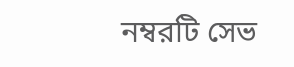নম্বরটি সেভ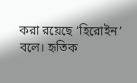করা রয়েছে ‘হিরোইন’ বলে। হৃতিক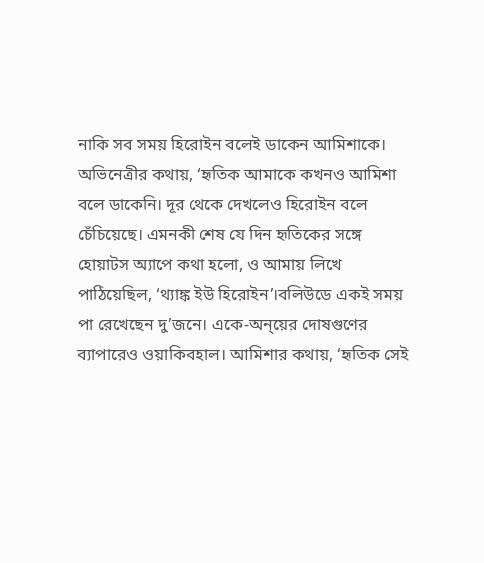নাকি সব সময় হিরোইন বলেই ডাকেন আমিশাকে। অভিনেত্রীর কথায়, ‘হৃতিক আমাকে কখনও আমিশা বলে ডাকেনি। দূর থেকে দেখলেও হিরোইন বলে চেঁচিয়েছে। এমনকী শেষ যে দিন হৃতিকের সঙ্গে হোয়াটস অ্যাপে কথা হলো, ও আমায় লিখে পাঠিয়েছিল, ‘থ্যাঙ্ক ইউ হিরোইন’।বলিউডে একই সময় পা রেখেছেন দু’জনে। একে-অন্য়ের দোষগুণের ব্যাপারেও ওয়াকিবহাল। আমিশার কথায়, ‘হৃতিক সেই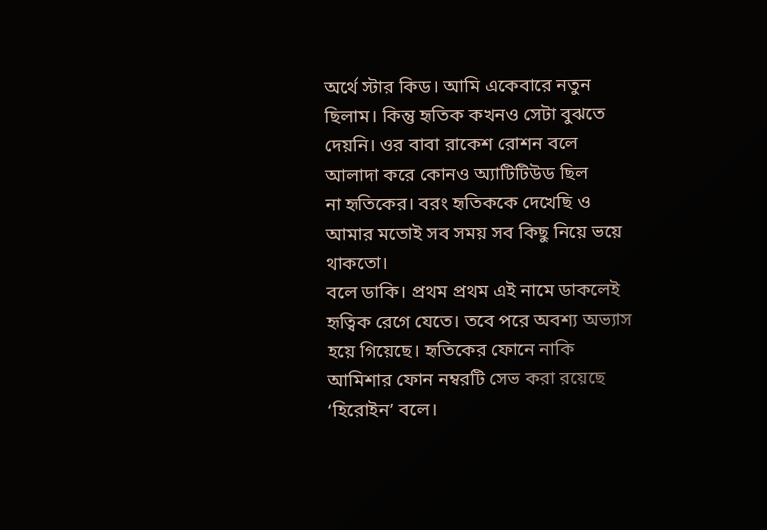অর্থে স্টার কিড। আমি একেবারে নতুন ছিলাম। কিন্তু হৃতিক কখনও সেটা বুঝতে দেয়নি। ওর বাবা রাকেশ রোশন বলে আলাদা করে কোনও অ্যাটিটিউড ছিল
না হৃতিকের। বরং হৃতিককে দেখেছি ও আমার মতোই সব সময় সব কিছু নিয়ে ভয়ে থাকতো।
বলে ডাকি। প্রথম প্রথম এই নামে ডাকলেই হৃত্বিক রেগে যেতে। তবে পরে অবশ্য অভ্যাস হয়ে গিয়েছে। হৃতিকের ফোনে নাকি আমিশার ফোন নম্বরটি সেভ করা রয়েছে ‘হিরোইন’ বলে।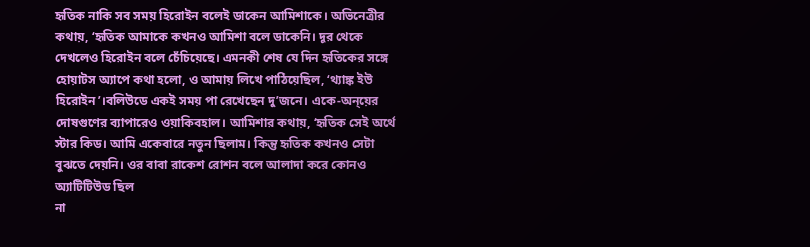হৃতিক নাকি সব সময় হিরোইন বলেই ডাকেন আমিশাকে। অভিনেত্রীর কথায়, ‘হৃতিক আমাকে কখনও আমিশা বলে ডাকেনি। দূর থেকে দেখলেও হিরোইন বলে চেঁচিয়েছে। এমনকী শেষ যে দিন হৃতিকের সঙ্গে হোয়াটস অ্যাপে কথা হলো, ও আমায় লিখে পাঠিয়েছিল, ‘থ্যাঙ্ক ইউ হিরোইন’।বলিউডে একই সময় পা রেখেছেন দু’জনে। একে-অন্য়ের দোষগুণের ব্যাপারেও ওয়াকিবহাল। আমিশার কথায়, ‘হৃতিক সেই অর্থে স্টার কিড। আমি একেবারে নতুন ছিলাম। কিন্তু হৃতিক কখনও সেটা বুঝতে দেয়নি। ওর বাবা রাকেশ রোশন বলে আলাদা করে কোনও অ্যাটিটিউড ছিল
না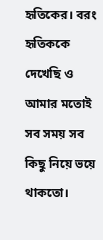হৃতিকের। বরং হৃতিককে দেখেছি ও আমার মতোই সব সময় সব কিছু নিয়ে ভয়ে থাকতো।